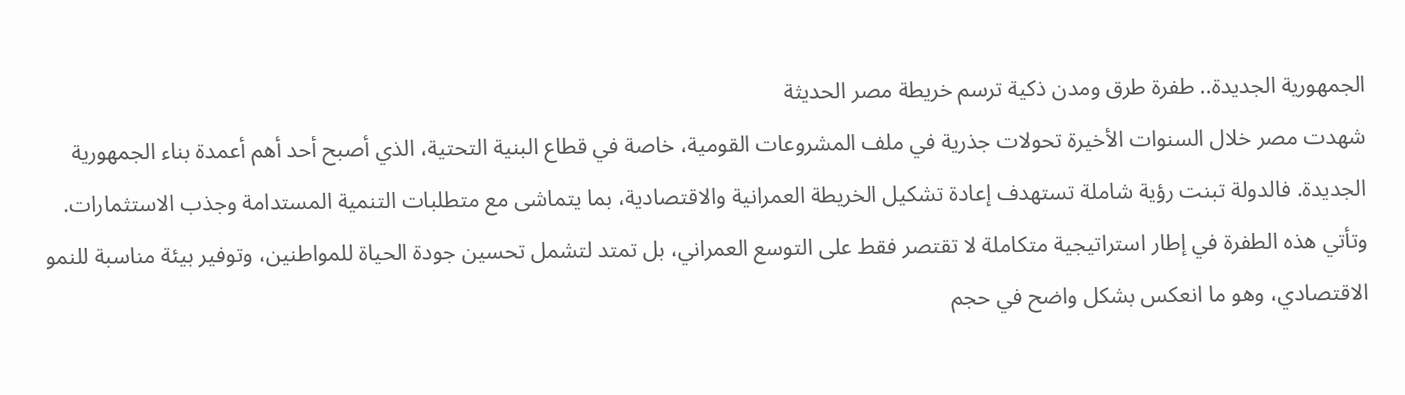الجمهورية الجديدة.. طفرة طرق ومدن ذكية ترسم خريطة مصر الحديثة
شهدت مصر خلال السنوات الأخيرة تحولات جذرية في ملف المشروعات القومية، خاصة في قطاع البنية التحتية، الذي أصبح أحد أهم أعمدة بناء الجمهورية الجديدة. فالدولة تبنت رؤية شاملة تستهدف إعادة تشكيل الخريطة العمرانية والاقتصادية، بما يتماشى مع متطلبات التنمية المستدامة وجذب الاستثمارات.
وتأتي هذه الطفرة في إطار استراتيجية متكاملة لا تقتصر فقط على التوسع العمراني، بل تمتد لتشمل تحسين جودة الحياة للمواطنين، وتوفير بيئة مناسبة للنمو الاقتصادي، وهو ما انعكس بشكل واضح في حجم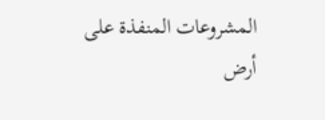المشروعات المنفذة على أرض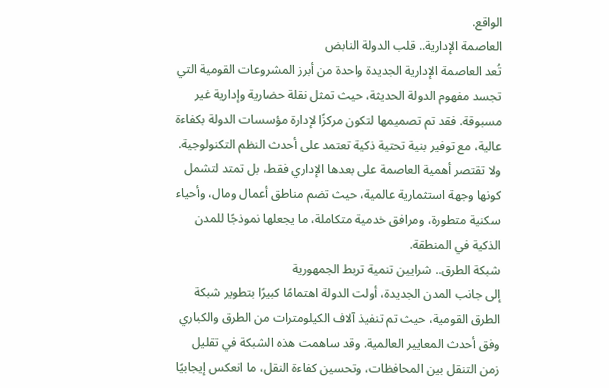الواقع.
العاصمة الإدارية.. قلب الدولة النابض
تُعد العاصمة الإدارية الجديدة واحدة من أبرز المشروعات القومية التي تجسد مفهوم الدولة الحديثة، حيث تمثل نقلة حضارية وإدارية غير مسبوقة. فقد تم تصميمها لتكون مركزًا لإدارة مؤسسات الدولة بكفاءة عالية، مع توفير بنية تحتية ذكية تعتمد على أحدث النظم التكنولوجية.
ولا تقتصر أهمية العاصمة على بعدها الإداري فقط، بل تمتد لتشمل كونها وجهة استثمارية عالمية، حيث تضم مناطق أعمال ومال، وأحياء سكنية متطورة، ومرافق خدمية متكاملة، ما يجعلها نموذجًا للمدن الذكية في المنطقة.
شبكة الطرق.. شرايين تنمية تربط الجمهورية
إلى جانب المدن الجديدة، أولت الدولة اهتمامًا كبيرًا بتطوير شبكة الطرق القومية، حيث تم تنفيذ آلاف الكيلومترات من الطرق والكباري وفق أحدث المعايير العالمية. وقد ساهمت هذه الشبكة في تقليل زمن التنقل بين المحافظات، وتحسين كفاءة النقل، ما انعكس إيجابيًا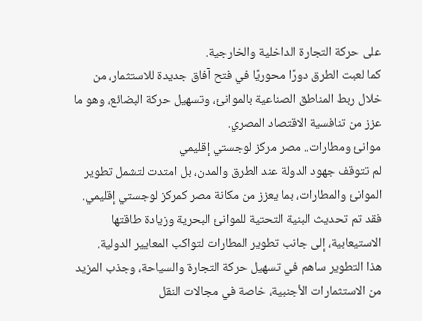على حركة التجارة الداخلية والخارجية.
كما لعبت الطرق دورًا محوريًا في فتح آفاق جديدة للاستثمار، من خلال ربط المناطق الصناعية بالموانئ، وتسهيل حركة البضائع، وهو ما عزز من تنافسية الاقتصاد المصري.
موانئ ومطارات.. مصر مركز لوجستي إقليمي
لم تتوقف جهود الدولة عند الطرق والمدن، بل امتدت لتشمل تطوير الموانئ والمطارات، بما يعزز من مكانة مصر كمركز لوجستي إقليمي. فقد تم تحديث البنية التحتية للموانئ البحرية وزيادة طاقتها الاستيعابية، إلى جانب تطوير المطارات لتواكب المعايير الدولية.
هذا التطوير ساهم في تسهيل حركة التجارة والسياحة، وجذب المزيد من الاستثمارات الأجنبية، خاصة في مجالات النقل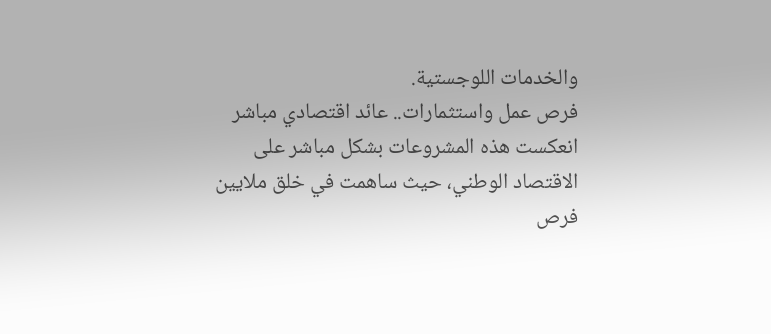والخدمات اللوجستية.
فرص عمل واستثمارات.. عائد اقتصادي مباشر
انعكست هذه المشروعات بشكل مباشر على الاقتصاد الوطني، حيث ساهمت في خلق ملايين فرص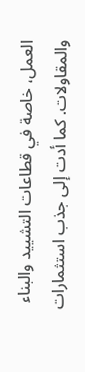العمل، خاصة في قطاعات التشييد والبناء والمقاولات. كما أدت إلى جذب استثمارات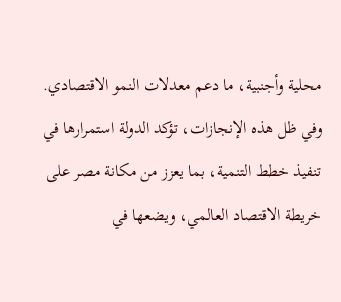محلية وأجنبية، ما دعم معدلات النمو الاقتصادي.
وفي ظل هذه الإنجازات، تؤكد الدولة استمرارها في تنفيذ خطط التنمية، بما يعزز من مكانة مصر على خريطة الاقتصاد العالمي، ويضعها في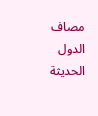مصاف الدول الحديثة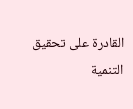القادرة على تحقيق التنمية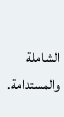الشاملة والمستدامة.